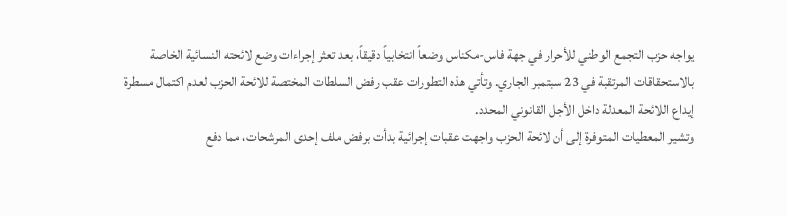يواجه حزب التجمع الوطني للأحرار في جهة فاس-مكناس وضعاً انتخابياً دقيقاً، بعد تعثر إجراءات وضع لائحته النسائية الخاصة بالاستحقاقات المرتقبة في 23 سبتمبر الجاري. وتأتي هذه التطورات عقب رفض السلطات المختصة للائحة الحزب لعدم اكتمال مسطرة إيداع اللائحة المعدلة داخل الأجل القانوني المحدد.
وتشير المعطيات المتوفرة إلى أن لائحة الحزب واجهت عقبات إجرائية بدأت برفض ملف إحدى المرشحات، مما دفع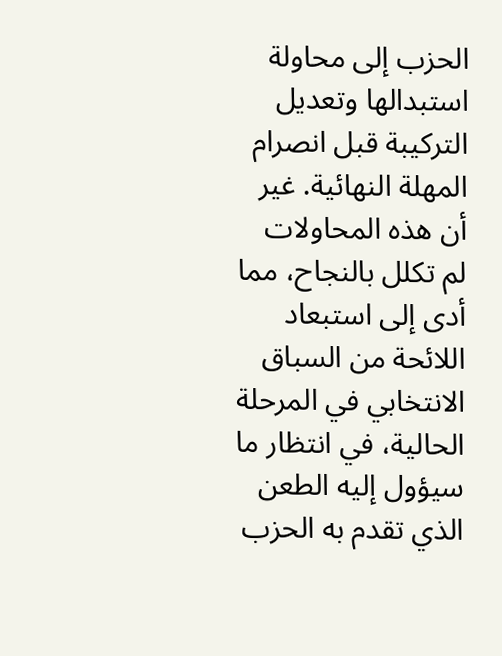الحزب إلى محاولة استبدالها وتعديل التركيبة قبل انصرام المهلة النهائية. غير أن هذه المحاولات لم تكلل بالنجاح، مما أدى إلى استبعاد اللائحة من السباق الانتخابي في المرحلة الحالية، في انتظار ما سيؤول إليه الطعن الذي تقدم به الحزب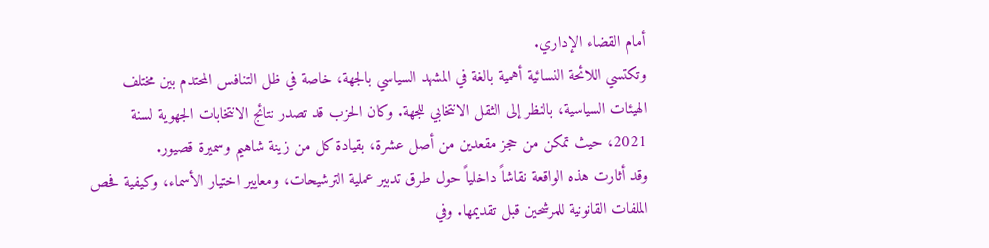أمام القضاء الإداري.
وتكتسي اللائحة النسائية أهمية بالغة في المشهد السياسي بالجهة، خاصة في ظل التنافس المحتدم بين مختلف الهيئات السياسية، بالنظر إلى الثقل الانتخابي للجهة. وكان الحزب قد تصدر نتائج الانتخابات الجهوية لسنة 2021، حيث تمكن من حجز مقعدين من أصل عشرة، بقيادة كل من زينة شاهيم وسميرة قصيور.
وقد أثارت هذه الواقعة نقاشاً داخلياً حول طرق تدبير عملية الترشيحات، ومعايير اختيار الأسماء، وكيفية فحص الملفات القانونية للمرشحين قبل تقديمها. وفي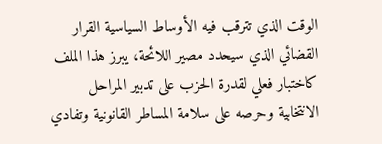الوقت الذي تترقب فيه الأوساط السياسية القرار القضائي الذي سيحدد مصير اللائحة، يبرز هذا الملف كاختبار فعلي لقدرة الحزب على تدبير المراحل الانتخابية وحرصه على سلامة المساطر القانونية وتفادي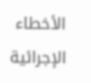الأخطاء الإجرائية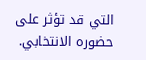التي قد تؤثر على حضوره الانتخابي.